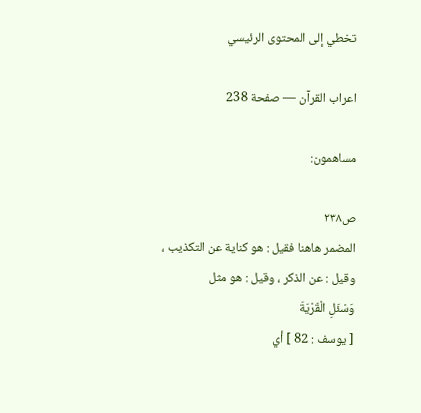تخطي إلى المحتوى الرئيسي

اعراب القرآن — صفحة 238

مساهمون:

ص٢٣٨
المضمر هاهنا فقيل : هو كناية عن التكذيب ، وقيل : عن الذكر ، وقيل : هو مثل
وَسْئَلِ الْقَرْيَةَ
[ يوسف : 82 ] أي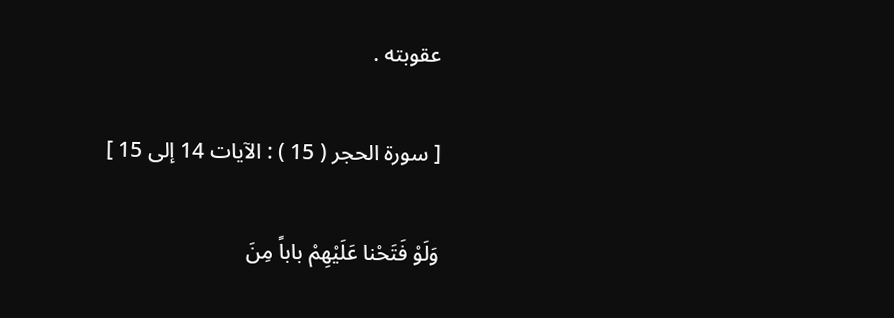عقوبته .

[ سورة الحجر ( 15 ) : الآيات 14 إلى 15 ]

وَلَوْ فَتَحْنا عَلَيْهِمْ باباً مِنَ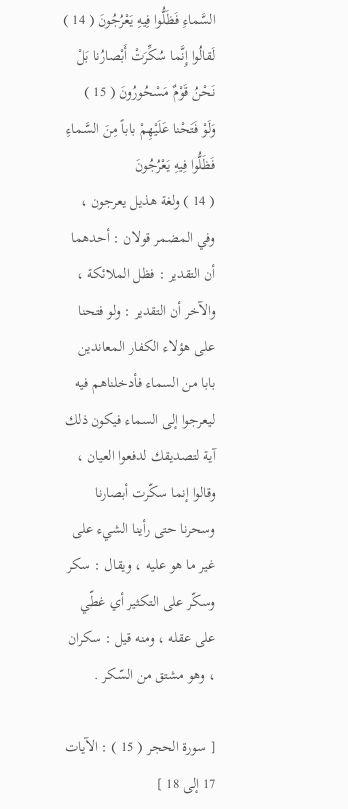السَّماءِ فَظَلُّوا فِيهِ يَعْرُجُونَ ( 14 ) لَقالُوا إِنَّما سُكِّرَتْ أَبْصارُنا بَلْ نَحْنُ قَوْمٌ مَسْحُورُونَ ( 15 )
وَلَوْ فَتَحْنا عَلَيْهِمْ باباً مِنَ السَّماءِ فَظَلُّوا فِيهِ يَعْرُجُونَ
( 14 ) ولغة هذيل يعرجون ، وفي المضمر قولان : أحدهما أن التقدير : فظل الملائكة ، والآخر أن التقدير : ولو فتحنا على هؤلاء الكفار المعاندين بابا من السماء فأدخلناهم فيه ليعرجوا إلى السماء فيكون ذلك آية لتصديقك لدفعوا العيان ، وقالوا إنما سكّرت أبصارنا وسحرنا حتى رأينا الشيء على غير ما هو عليه ، ويقال : سكر وسكّر على التكثير أي غطّي على عقله ، ومنه قيل : سكران ، وهو مشتق من السّكر .

[ سورة الحجر ( 15 ) : الآيات 17 إلى 18 ]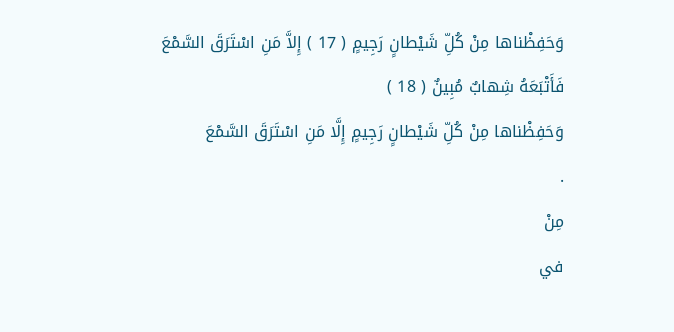وَحَفِظْناها مِنْ كُلِّ شَيْطانٍ رَجِيمٍ ( 17 ) إِلاَّ مَنِ اسْتَرَقَ السَّمْعَ فَأَتْبَعَهُ شِهابٌ مُبِينٌ ( 18 )
وَحَفِظْناها مِنْ كُلِّ شَيْطانٍ رَجِيمٍ إِلَّا مَنِ اسْتَرَقَ السَّمْعَ
.
مِنْ
في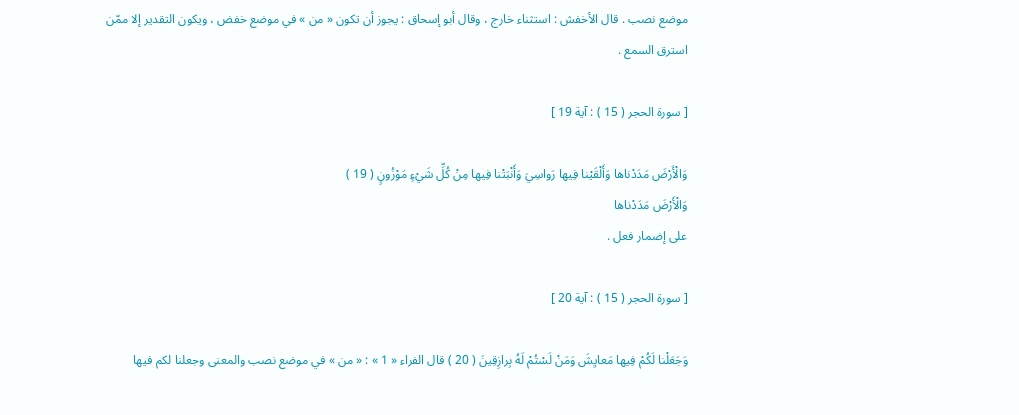موضع نصب . قال الأخفش : استثناء خارج ، وقال أبو إسحاق : يجوز أن تكون « من » في موضع خفض ، ويكون التقدير إلا ممّن استرق السمع .

[ سورة الحجر ( 15 ) : آية 19 ]

وَالْأَرْضَ مَدَدْناها وَأَلْقَيْنا فِيها رَواسِيَ وَأَنْبَتْنا فِيها مِنْ كُلِّ شَيْءٍ مَوْزُونٍ ( 19 )
وَالْأَرْضَ مَدَدْناها
على إضمار فعل .

[ سورة الحجر ( 15 ) : آية 20 ]

وَجَعَلْنا لَكُمْ فِيها مَعايِشَ وَمَنْ لَسْتُمْ لَهُ بِرازِقِينَ ( 20 ) قال الفراء « 1 » : « من » في موضع نصب والمعنى وجعلنا لكم فيها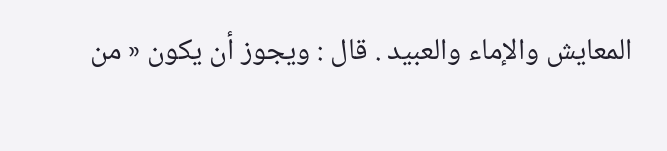المعايش والإماء والعبيد . قال : ويجوز أن يكون « من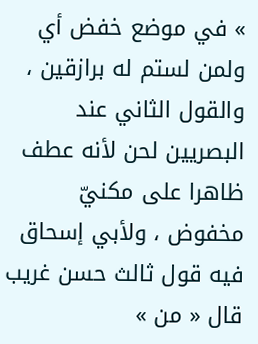» في موضع خفض أي ولمن لستم له برازقين ، والقول الثاني عند البصريين لحن لأنه عطف ظاهرا على مكنيّ مخفوض ، ولأبي إسحاق فيه قول ثالث حسن غريب قال « من »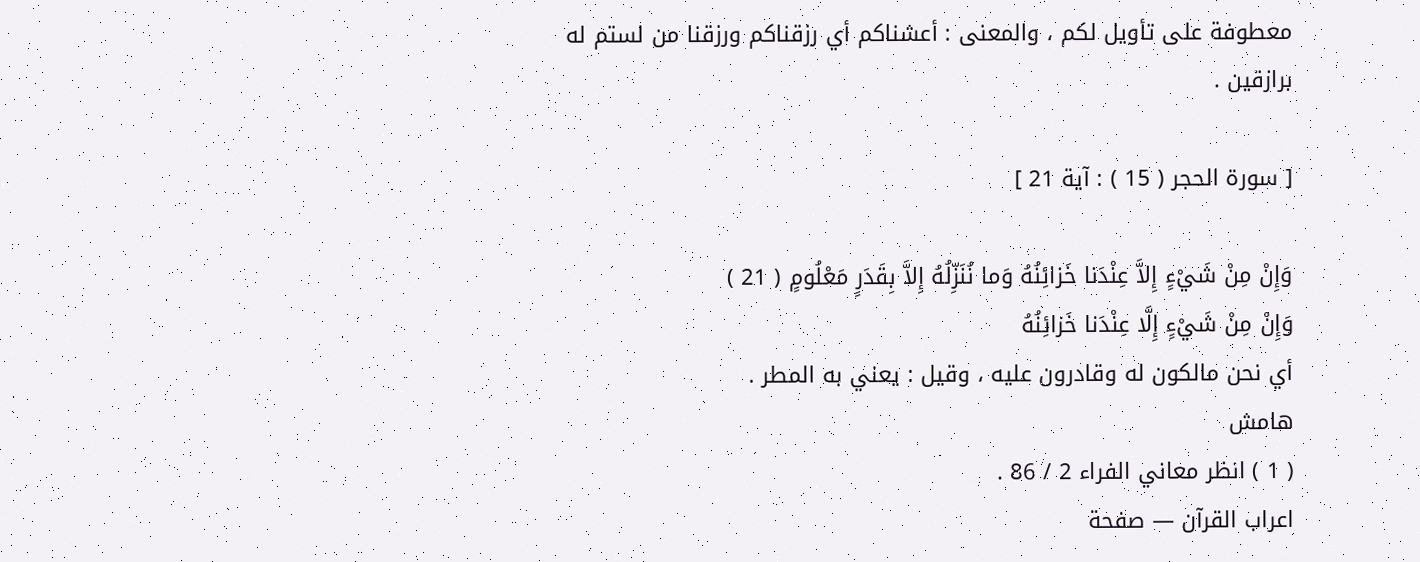معطوفة على تأويل لكم ، والمعنى : أعشناكم أي رزقناكم ورزقنا من لستم له برازقين .

[ سورة الحجر ( 15 ) : آية 21 ]

وَإِنْ مِنْ شَيْءٍ إِلاَّ عِنْدَنا خَزائِنُهُ وَما نُنَزِّلُهُ إِلاَّ بِقَدَرٍ مَعْلُومٍ ( 21 )
وَإِنْ مِنْ شَيْءٍ إِلَّا عِنْدَنا خَزائِنُهُ
أي نحن مالكون له وقادرون عليه ، وقيل : يعني به المطر .
هامش
( 1 ) انظر معاني الفراء 2 / 86 .
اعراب القرآن — صفحة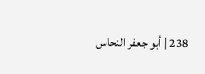238 | أبو جعفر النحاس